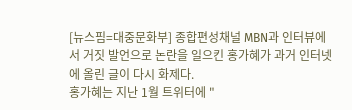[뉴스핌=대중문화부] 종합편성채널 MBN과 인터뷰에서 거짓 발언으로 논란을 일으킨 홍가혜가 과거 인터넷에 올린 글이 다시 화제다.
홍가혜는 지난 1월 트위터에 "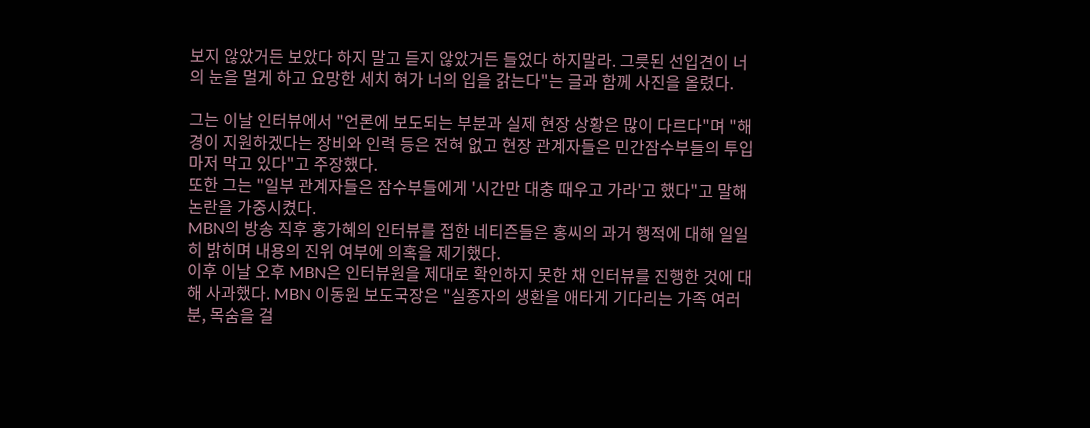보지 않았거든 보았다 하지 말고 듣지 않았거든 들었다 하지말라. 그릇된 선입견이 너의 눈을 멀게 하고 요망한 세치 혀가 너의 입을 갉는다"는 글과 함께 사진을 올렸다.

그는 이날 인터뷰에서 "언론에 보도되는 부분과 실제 현장 상황은 많이 다르다"며 "해경이 지원하겠다는 장비와 인력 등은 전혀 없고 현장 관계자들은 민간잠수부들의 투입마저 막고 있다"고 주장했다.
또한 그는 "일부 관계자들은 잠수부들에게 '시간만 대충 때우고 가라'고 했다"고 말해 논란을 가중시켰다.
MBN의 방송 직후 홍가혜의 인터뷰를 접한 네티즌들은 홍씨의 과거 행적에 대해 일일히 밝히며 내용의 진위 여부에 의혹을 제기했다.
이후 이날 오후 MBN은 인터뷰원을 제대로 확인하지 못한 채 인터뷰를 진행한 것에 대해 사과했다. MBN 이동원 보도국장은 "실종자의 생환을 애타게 기다리는 가족 여러분, 목숨을 걸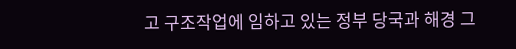고 구조작업에 임하고 있는 정부 당국과 해경 그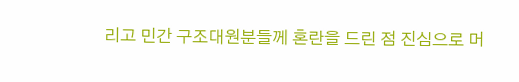리고 민간 구조대원분들께 혼란을 드린 점 진심으로 머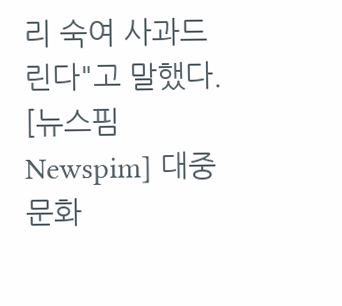리 숙여 사과드린다"고 말했다.
[뉴스핌 Newspim] 대중문화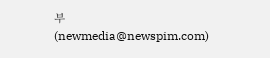부 (newmedia@newspim.com)